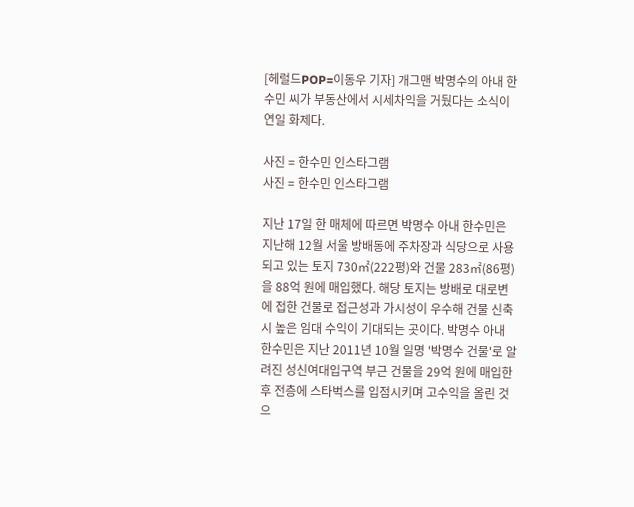[헤럴드POP=이동우 기자] 개그맨 박명수의 아내 한수민 씨가 부동산에서 시세차익을 거뒀다는 소식이 연일 화제다.

사진 = 한수민 인스타그램
사진 = 한수민 인스타그램

지난 17일 한 매체에 따르면 박명수 아내 한수민은 지난해 12월 서울 방배동에 주차장과 식당으로 사용되고 있는 토지 730㎡(222평)와 건물 283㎡(86평)을 88억 원에 매입했다. 해당 토지는 방배로 대로변에 접한 건물로 접근성과 가시성이 우수해 건물 신축 시 높은 임대 수익이 기대되는 곳이다. 박명수 아내 한수민은 지난 2011년 10월 일명 '박명수 건물'로 알려진 성신여대입구역 부근 건물을 29억 원에 매입한 후 전층에 스타벅스를 입점시키며 고수익을 올린 것으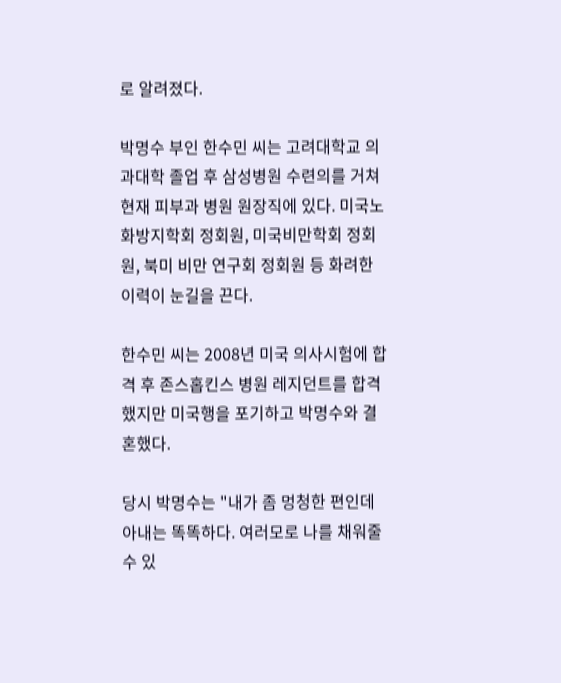로 알려졌다.

박명수 부인 한수민 씨는 고려대학교 의과대학 졸업 후 삼성병원 수련의를 거쳐 현재 피부과 병원 원장직에 있다. 미국노화방지학회 정회원, 미국비만학회 정회원, 북미 비만 연구회 정회원 등 화려한 이력이 눈길을 끈다.

한수민 씨는 2008년 미국 의사시험에 합격 후 존스홉킨스 병원 레지던트를 합격했지만 미국행을 포기하고 박명수와 결혼했다.

당시 박명수는 "내가 좀 멍청한 편인데 아내는 똑똑하다. 여러모로 나를 채워줄 수 있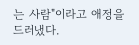는 사람"이라고 애정을 드러냈다.